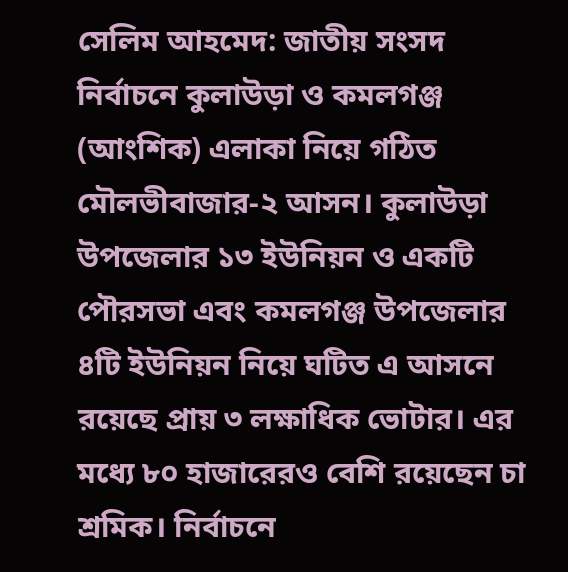সেলিম আহমেদ: জাতীয় সংসদ নির্বাচনে কুলাউড়া ও কমলগঞ্জ (আংশিক) এলাকা নিয়ে গঠিত মৌলভীবাজার-২ আসন। কুলাউড়া উপজেলার ১৩ ইউনিয়ন ও একটি পৌরসভা এবং কমলগঞ্জ উপজেলার ৪টি ইউনিয়ন নিয়ে ঘটিত এ আসনে রয়েছে প্রায় ৩ লক্ষাধিক ভোটার। এর মধ্যে ৮০ হাজারেরও বেশি রয়েছেন চা শ্রমিক। নির্বাচনে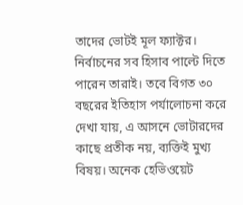তাদের ভোটই মূল ফ্যাক্টর। নির্বাচনের সব হিসাব পাল্টে দিতে পারেন তারাই। তবে বিগত ৩০ বছরের ইতিহাস পর্যালোচনা করে দেখা যায়, এ আসনে ভোটারদের কাছে প্রতীক নয়, ব্যক্তিই মুখ্য বিষয়। অনেক হেভিওয়েট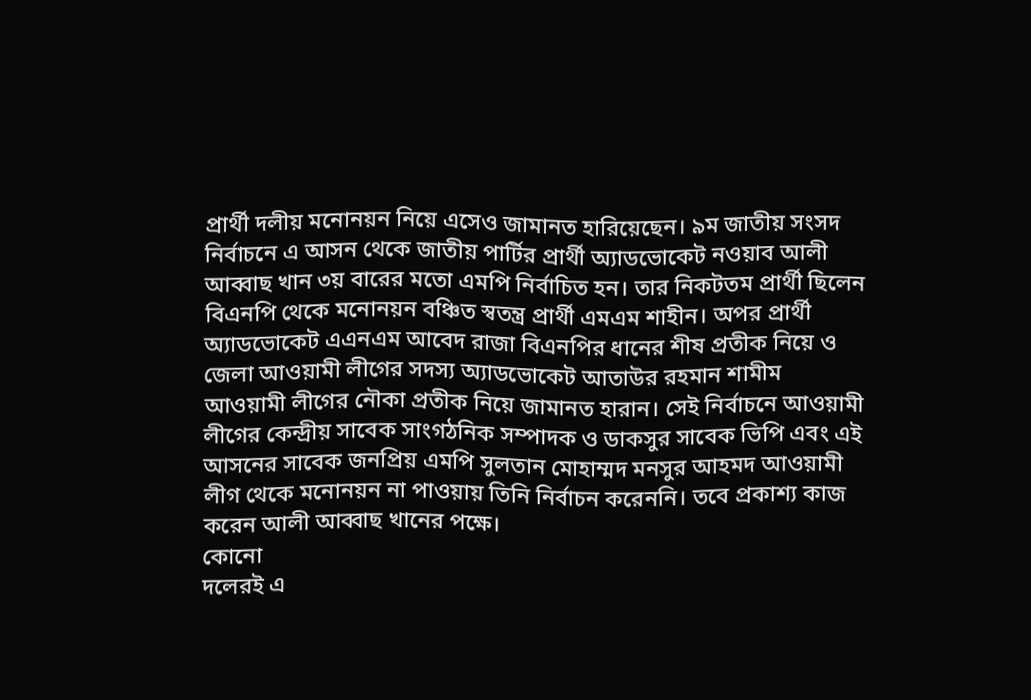প্রার্থী দলীয় মনোনয়ন নিয়ে এসেও জামানত হারিয়েছেন। ৯ম জাতীয় সংসদ নির্বাচনে এ আসন থেকে জাতীয় পার্টির প্রার্থী অ্যাডভোকেট নওয়াব আলী আব্বাছ খান ৩য় বারের মতো এমপি নির্বাচিত হন। তার নিকটতম প্রার্থী ছিলেন বিএনপি থেকে মনোনয়ন বঞ্চিত স্বতন্ত্র প্রার্থী এমএম শাহীন। অপর প্রার্থী অ্যাডভোকেট এএনএম আবেদ রাজা বিএনপির ধানের শীষ প্রতীক নিয়ে ও জেলা আওয়ামী লীগের সদস্য অ্যাডভোকেট আতাউর রহমান শামীম আওয়ামী লীগের নৌকা প্রতীক নিয়ে জামানত হারান। সেই নির্বাচনে আওয়ামী লীগের কেন্দ্রীয় সাবেক সাংগঠনিক সম্পাদক ও ডাকসুর সাবেক ভিপি এবং এই আসনের সাবেক জনপ্রিয় এমপি সুলতান মোহাম্মদ মনসুর আহমদ আওয়ামী লীগ থেকে মনোনয়ন না পাওয়ায় তিনি নির্বাচন করেননি। তবে প্রকাশ্য কাজ করেন আলী আব্বাছ খানের পক্ষে।
কোনো
দলেরই এ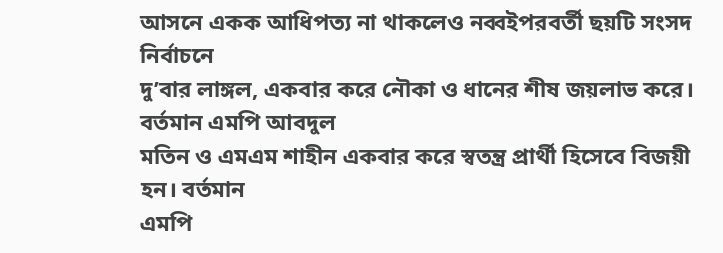আসনে একক আধিপত্য না থাকলেও নব্বইপরবর্তী ছয়টি সংসদ নির্বাচনে
দু’বার লাঙ্গল, একবার করে নৌকা ও ধানের শীষ জয়লাভ করে। বর্তমান এমপি আবদুল
মতিন ও এমএম শাহীন একবার করে স্বতন্ত্র প্রার্থী হিসেবে বিজয়ী হন। বর্তমান
এমপি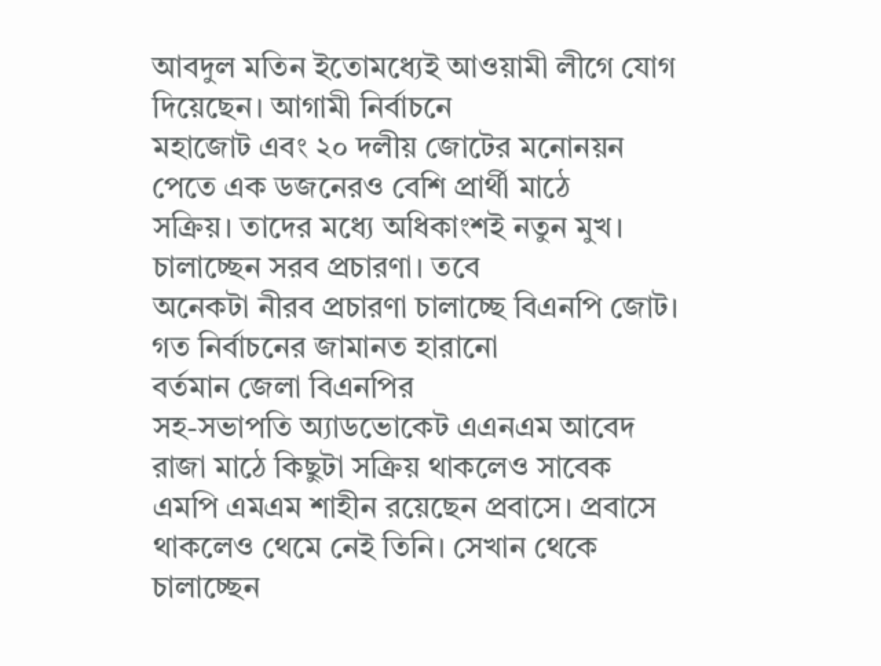আবদুল মতিন ইতোমধ্যেই আওয়ামী লীগে যোগ দিয়েছেন। আগামী নির্বাচনে
মহাজোট এবং ২০ দলীয় জোটের মনোনয়ন পেতে এক ডজনেরও বেশি প্রার্থী মাঠে
সক্রিয়। তাদের মধ্যে অধিকাংশই নতুন মুখ। চালাচ্ছেন সরব প্রচারণা। তবে
অনেকটা নীরব প্রচারণা চালাচ্ছে বিএনপি জোট। গত নির্বাচনের জামানত হারানো
বর্তমান জেলা বিএনপির
সহ-সভাপতি অ্যাডভোকেট এএনএম আবেদ রাজা মাঠে কিছুটা সক্রিয় থাকলেও সাবেক
এমপি এমএম শাহীন রয়েছেন প্রবাসে। প্রবাসে থাকলেও থেমে নেই তিনি। সেখান থেকে
চালাচ্ছেন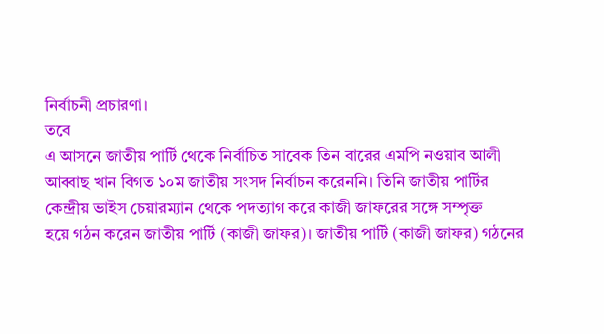নির্বাচনী প্রচারণা।
তবে
এ আসনে জাতীয় পার্টি থেকে নির্বাচিত সাবেক তিন বারের এমপি নওয়াব আলী
আব্বাছ খান বিগত ১০ম জাতীয় সংসদ নির্বাচন করেননি। তিনি জাতীয় পার্টির
কেন্দ্রীয় ভাইস চেয়ারম্যান থেকে পদত্যাগ করে কাজী জাফরের সঙ্গে সম্পৃক্ত
হয়ে গঠন করেন জাতীয় পার্টি (কাজী জাফর)। জাতীয় পার্টি (কাজী জাফর) গঠনের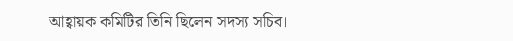আহ্বায়ক কমিটির তিনি ছিলেন সদস্য সচিব।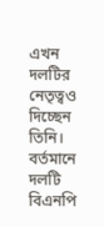এখন দলটির নেতৃত্বও দিচ্ছেন তিনি।
বর্তমানে দলটি বিএনপি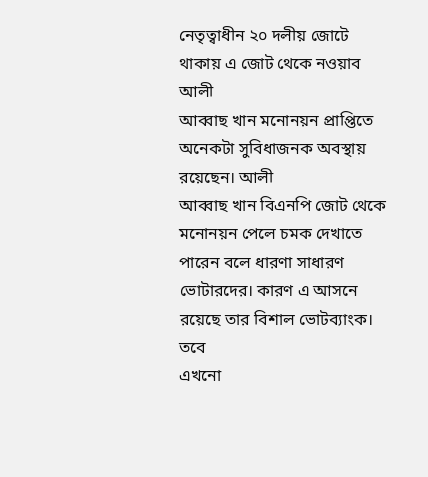নেতৃত্বাধীন ২০ দলীয় জোটে থাকায় এ জোট থেকে নওয়াব আলী
আব্বাছ খান মনোনয়ন প্রাপ্তিতে অনেকটা সুবিধাজনক অবস্থায় রয়েছেন। আলী
আব্বাছ খান বিএনপি জোট থেকে মনোনয়ন পেলে চমক দেখাতে পারেন বলে ধারণা সাধারণ
ভোটারদের। কারণ এ আসনে রয়েছে তার বিশাল ভোটব্যাংক।
তবে
এখনো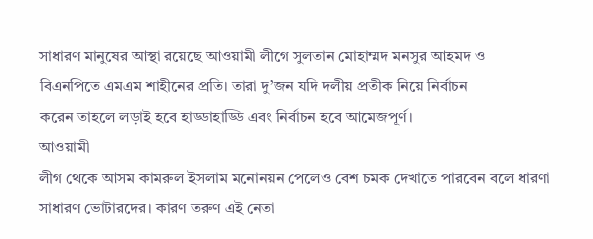সাধারণ মানুষের আস্থা রয়েছে আওয়ামী লীগে সুলতান মোহাম্মদ মনসুর আহমদ ও
বিএনপিতে এমএম শাহীনের প্রতি। তারা দু’জন যদি দলীয় প্রতীক নিয়ে নির্বাচন
করেন তাহলে লড়াই হবে হাড্ডাহাড্ডি এবং নির্বাচন হবে আমেজপূর্ণ।
আওয়ামী
লীগ থেকে আসম কামরুল ইসলাম মনোনয়ন পেলেও বেশ চমক দেখাতে পারবেন বলে ধারণা
সাধারণ ভোটারদের। কারণ তরুণ এই নেতা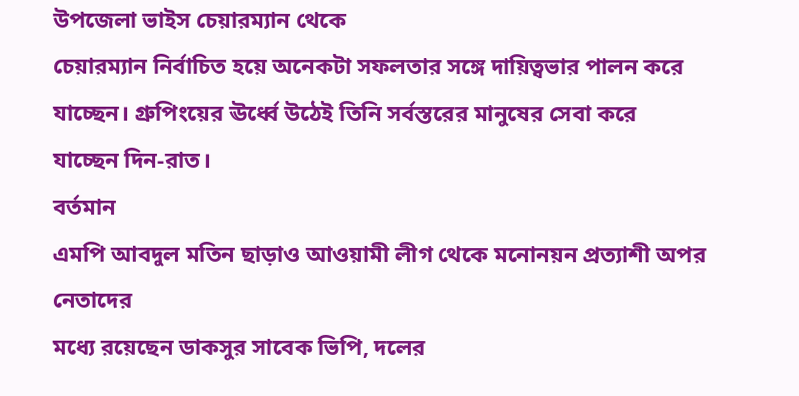উপজেলা ভাইস চেয়ারম্যান থেকে
চেয়ারম্যান নির্বাচিত হয়ে অনেকটা সফলতার সঙ্গে দায়িত্বভার পালন করে
যাচ্ছেন। গ্রুপিংয়ের ঊর্ধ্বে উঠেই তিনি সর্বস্তরের মানুষের সেবা করে
যাচ্ছেন দিন-রাত।
বর্তমান
এমপি আবদুল মতিন ছাড়াও আওয়ামী লীগ থেকে মনোনয়ন প্রত্যাশী অপর নেতাদের
মধ্যে রয়েছেন ডাকসুর সাবেক ভিপি, দলের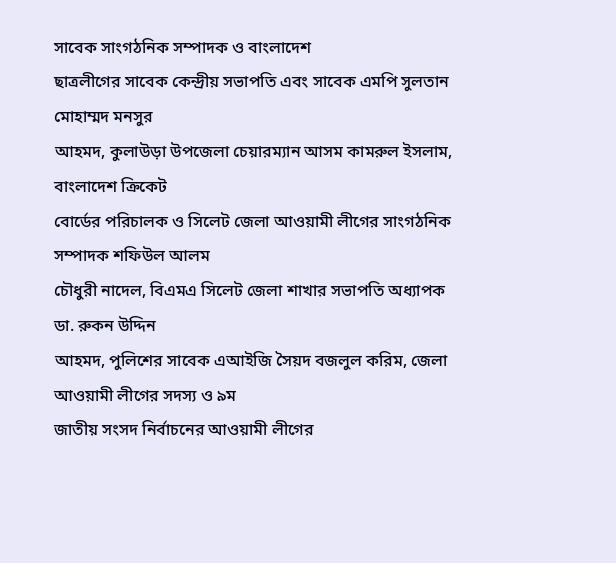সাবেক সাংগঠনিক সম্পাদক ও বাংলাদেশ
ছাত্রলীগের সাবেক কেন্দ্রীয় সভাপতি এবং সাবেক এমপি সুলতান মোহাম্মদ মনসুর
আহমদ, কুলাউড়া উপজেলা চেয়ারম্যান আসম কামরুল ইসলাম, বাংলাদেশ ক্রিকেট
বোর্ডের পরিচালক ও সিলেট জেলা আওয়ামী লীগের সাংগঠনিক সম্পাদক শফিউল আলম
চৌধুরী নাদেল, বিএমএ সিলেট জেলা শাখার সভাপতি অধ্যাপক ডা. রুকন উদ্দিন
আহমদ, পুলিশের সাবেক এআইজি সৈয়দ বজলুল করিম, জেলা আওয়ামী লীগের সদস্য ও ৯ম
জাতীয় সংসদ নির্বাচনের আওয়ামী লীগের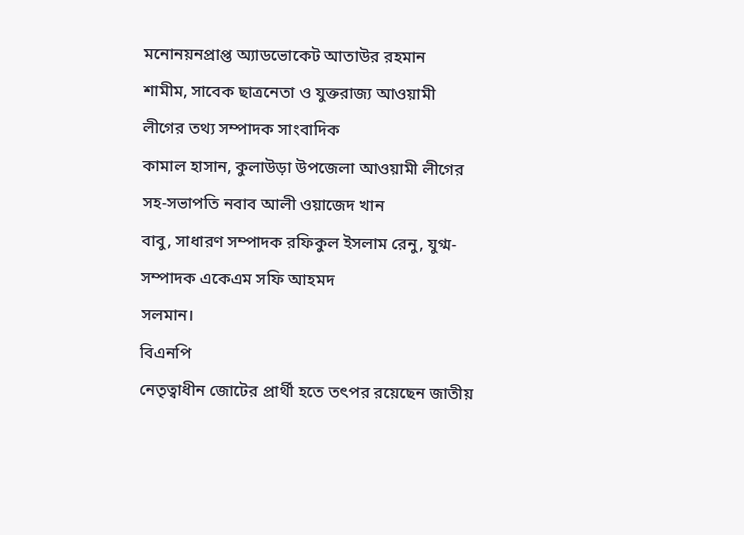মনোনয়নপ্রাপ্ত অ্যাডভোকেট আতাউর রহমান
শামীম, সাবেক ছাত্রনেতা ও যুক্তরাজ্য আওয়ামী লীগের তথ্য সম্পাদক সাংবাদিক
কামাল হাসান, কুলাউড়া উপজেলা আওয়ামী লীগের সহ-সভাপতি নবাব আলী ওয়াজেদ খান
বাবু, সাধারণ সম্পাদক রফিকুল ইসলাম রেনু, যুগ্ম-সম্পাদক একেএম সফি আহমদ
সলমান।
বিএনপি
নেতৃত্বাধীন জোটের প্রার্থী হতে তৎপর রয়েছেন জাতীয়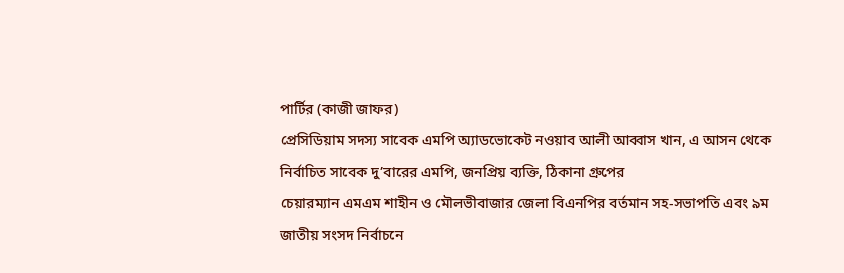পার্টির (কাজী জাফর)
প্রেসিডিয়াম সদস্য সাবেক এমপি অ্যাডভোকেট নওয়াব আলী আব্বাস খান, এ আসন থেকে
নির্বাচিত সাবেক দু’বারের এমপি, জনপ্রিয় ব্যক্তি, ঠিকানা গ্রুপের
চেয়ারম্যান এমএম শাহীন ও মৌলভীবাজার জেলা বিএনপির বর্তমান সহ-সভাপতি এবং ৯ম
জাতীয় সংসদ নির্বাচনে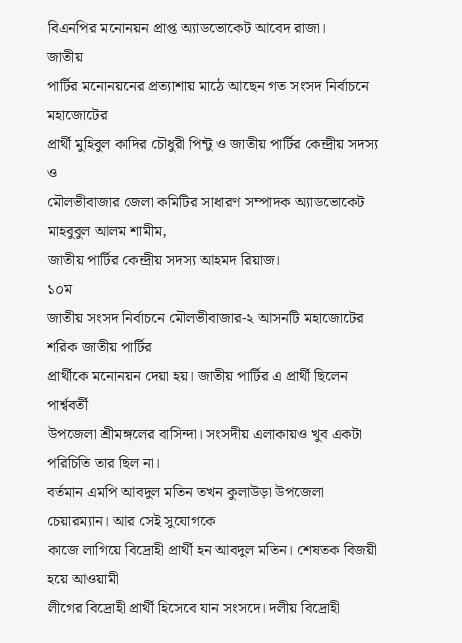বিএনপির মনোনয়ন প্রাপ্ত অ্যাডভোকেট আবেদ রাজা।
জাতীয়
পার্টির মনোনয়নের প্রত্যাশায় মাঠে আছেন গত সংসদ নির্বাচনে মহাজোটের
প্রার্থী মুহিবুল কাদির চৌধুরী পিন্টু ও জাতীয় পার্টির কেন্দ্রীয় সদস্য ও
মৌলভীবাজার জেলা কমিটির সাধারণ সম্পাদক অ্যাডভোকেট মাহবুবুল আলম শামীম,
জাতীয় পার্টির কেন্দ্রীয় সদস্য আহমদ রিয়াজ।
১০ম
জাতীয় সংসদ নির্বাচনে মৌলভীবাজার-২ আসনটি মহাজোটের শরিক জাতীয় পার্টির
প্রার্থীকে মনোনয়ন দেয়া হয়। জাতীয় পার্টির এ প্রার্থী ছিলেন পার্শ্ববর্তী
উপজেলা শ্রীমঙ্গলের বাসিন্দা। সংসদীয় এলাকায়ও খুব একটা পরিচিতি তার ছিল না।
বর্তমান এমপি আবদুল মতিন তখন কুলাউড়া উপজেলা চেয়ারম্যান। আর সেই সুযোগকে
কাজে লাগিয়ে বিদ্রোহী প্রার্থী হন আবদুল মতিন। শেষতক বিজয়ী হয়ে আওয়ামী
লীগের বিদ্রোহী প্রার্থী হিসেবে যান সংসদে। দলীয় বিদ্রোহী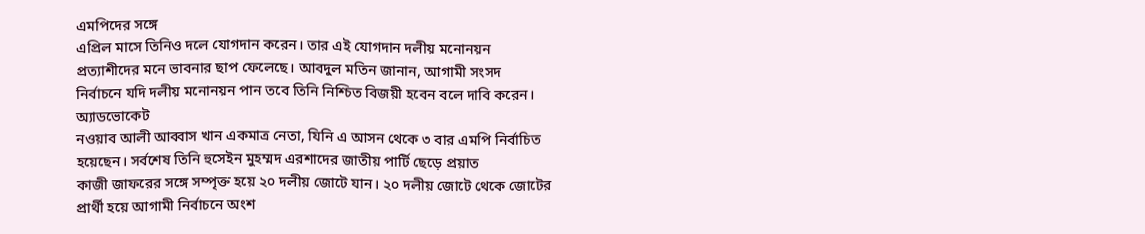এমপিদের সঙ্গে
এপ্রিল মাসে তিনিও দলে যোগদান করেন। তার এই যোগদান দলীয় মনোনয়ন
প্রত্যাশীদের মনে ভাবনার ছাপ ফেলেছে। আবদুল মতিন জানান, আগামী সংসদ
নির্বাচনে যদি দলীয় মনোনয়ন পান তবে তিনি নিশ্চিত বিজয়ী হবেন বলে দাবি করেন।
অ্যাডভোকেট
নওয়াব আলী আব্বাস খান একমাত্র নেতা, যিনি এ আসন থেকে ৩ বার এমপি নির্বাচিত
হয়েছেন। সর্বশেষ তিনি হুসেইন মুহম্মদ এরশাদের জাতীয় পার্টি ছেড়ে প্রয়াত
কাজী জাফরের সঙ্গে সম্পৃক্ত হয়ে ২০ দলীয় জোটে যান। ২০ দলীয় জোটে থেকে জোটের
প্রার্থী হয়ে আগামী নির্বাচনে অংশ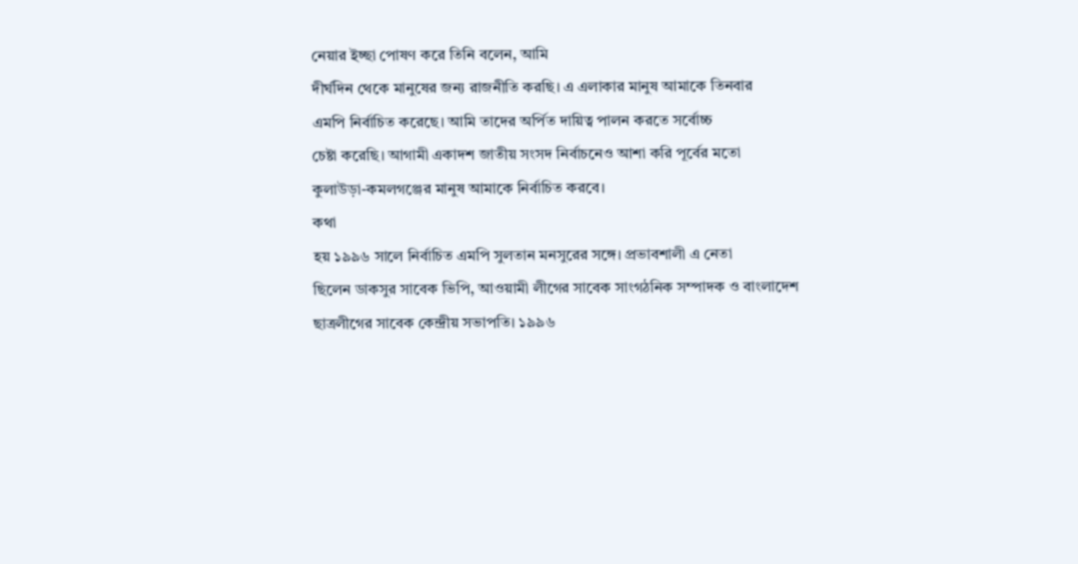নেয়ার ইচ্ছা পোষণ করে তিনি বলেন, আমি
দীর্ঘদিন থেকে মানুষের জন্য রাজনীতি করছি। এ এলাকার মানুষ আমাকে তিনবার
এমপি নির্বাচিত করেছে। আমি তাদের অর্পিত দায়িত্ব পালন করতে সর্বোচ্চ
চেষ্টা করেছি। আগামী একাদশ জাতীয় সংসদ নির্বাচনেও আশা করি পূর্বের মতো
কুলাউড়া-কমলগঞ্জের মানুষ আমাকে নির্বাচিত করবে।
কথা
হয় ১৯৯৬ সালে নির্বাচিত এমপি সুলতান মনসুরের সঙ্গে। প্রভাবশালী এ নেতা
ছিলেন ডাকসুর সাবেক ভিপি, আওয়ামী লীগের সাবেক সাংগঠনিক সম্পাদক ও বাংলাদেশ
ছাত্রলীগের সাবেক কেন্দ্রীয় সভাপতি। ১৯৯৬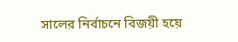সালের নির্বাচনে বিজয়ী হয়ে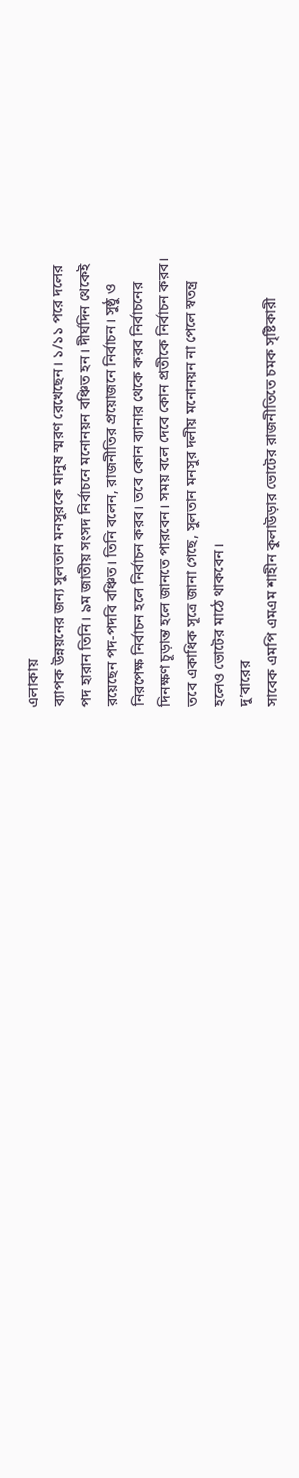এলাকায়
ব্যাপক উন্নয়নের জন্য সুলতান মনসুরকে মানুষ স্মরণ রেখেছেন। ১/১১ পরে দলের
পদ হারান তিনি। ৯ম জাতীয় সংসদ নির্বাচনে মনোনয়ন বঞ্চিত হন। দীর্ঘদিন থেকেই
রয়েছেন পদ-পদবি বঞ্চিত। তিনি বলেন, রাজনীতির প্রয়োজনে নির্বাচন। সুষ্ঠু ও
নিরপেক্ষ নির্বাচন হলে নির্বাচন করব। তবে কোন ব্যানার থেকে করব নির্বাচনের
দিনক্ষণ চূড়ান্ত হলে জানতে পারবেন। সময় বলে দেবে কোন প্রতীকে নির্বাচন করব।
তবে একাধিক সূত্রে জানা গেছে, সুলতান মনসুর দলীয় মনোনয়ন না পেলে স্বতন্ত্র
হলেও ভোটের মাঠে থাকবেন।
দু’বারের
সাবেক এমপি এমএম শাহীন কুলাউড়ার ভোটের রাজনীতিতে চমক সৃষ্টিকারী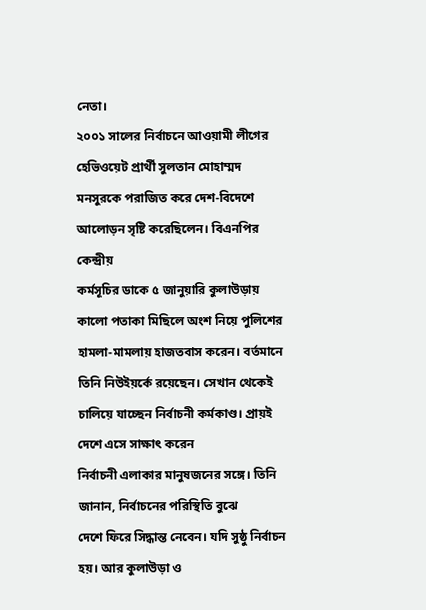নেতা।
২০০১ সালের নির্বাচনে আওয়ামী লীগের হেভিওয়েট প্রার্থী সুলতান মোহাম্মদ
মনসুরকে পরাজিত করে দেশ-বিদেশে আলোড়ন সৃষ্টি করেছিলেন। বিএনপির কেন্দ্রীয়
কর্মসূচির ডাকে ৫ জানুয়ারি কুলাউড়ায় কালো পতাকা মিছিলে অংশ নিয়ে পুলিশের
হামলা-মামলায় হাজতবাস করেন। বর্তমানে তিনি নিউইয়র্কে রয়েছেন। সেখান থেকেই
চালিয়ে যাচ্ছেন নির্বাচনী কর্মকাণ্ড। প্রায়ই দেশে এসে সাক্ষাৎ করেন
নির্বাচনী এলাকার মানুষজনের সঙ্গে। তিনি জানান, নির্বাচনের পরিস্থিতি বুঝে
দেশে ফিরে সিদ্ধান্ত নেবেন। যদি সুষ্ঠু নির্বাচন হয়। আর কুলাউড়া ও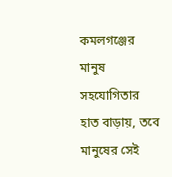কমলগঞ্জের মানুষ সহযোগিতার হাত বাড়ায়, তবে মানুষের সেই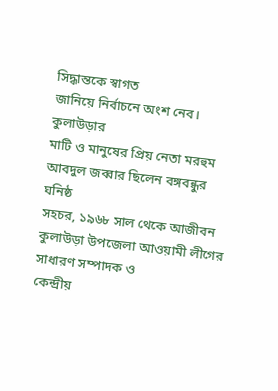সিদ্ধান্তকে স্বাগত
জানিয়ে নির্বাচনে অংশ নেব।
কুলাউড়ার
মাটি ও মানুষের প্রিয় নেতা মরহুম আবদুল জব্বার ছিলেন বঙ্গবন্ধুর ঘনিষ্ঠ
সহচর, ১৯৬৮ সাল থেকে আজীবন কুলাউড়া উপজেলা আওয়ামী লীগের সাধারণ সম্পাদক ও
কেন্দ্রীয়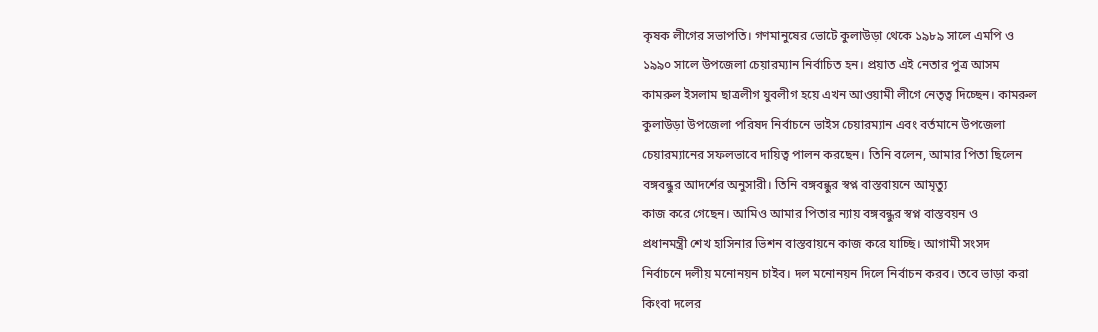কৃষক লীগের সভাপতি। গণমানুষের ভোটে কুলাউড়া থেকে ১৯৮৯ সালে এমপি ও
১৯৯০ সালে উপজেলা চেয়ারম্যান নির্বাচিত হন। প্রয়াত এই নেতার পুত্র আসম
কামরুল ইসলাম ছাত্রলীগ যুবলীগ হয়ে এখন আওয়ামী লীগে নেতৃত্ব দিচ্ছেন। কামরুল
কুলাউড়া উপজেলা পরিষদ নির্বাচনে ভাইস চেয়ারম্যান এবং বর্তমানে উপজেলা
চেয়ারম্যানের সফলভাবে দায়িত্ব পালন করছেন। তিনি বলেন, আমার পিতা ছিলেন
বঙ্গবন্ধুর আদর্শের অনুসারী। তিনি বঙ্গবন্ধুর স্বপ্ন বাস্তবায়নে আমৃত্যু
কাজ করে গেছেন। আমিও আমার পিতার ন্যায় বঙ্গবন্ধুর স্বপ্ন বাস্তবয়ন ও
প্রধানমন্ত্রী শেখ হাসিনার ভিশন বাস্তবায়নে কাজ করে যাচ্ছি। আগামী সংসদ
নির্বাচনে দলীয় মনোনয়ন চাইব। দল মনোনয়ন দিলে নির্বাচন করব। তবে ভাড়া করা
কিংবা দলের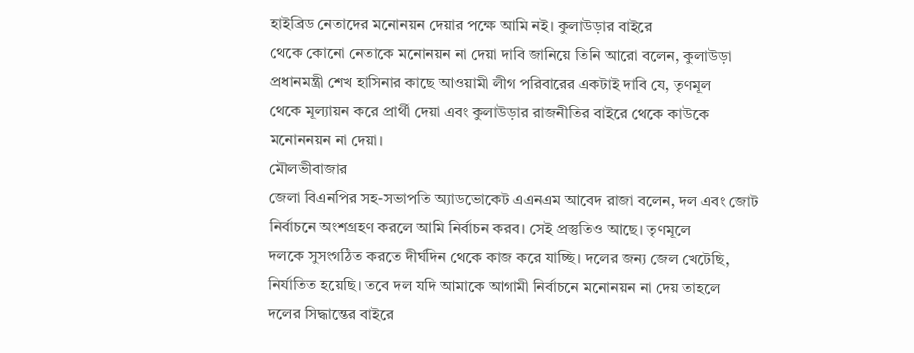হাইব্রিড নেতাদের মনোনয়ন দেয়ার পক্ষে আমি নই। কুলাউড়ার বাইরে
থেকে কোনো নেতাকে মনোনয়ন না দেয়া দাবি জানিয়ে তিনি আরো বলেন, কুলাউড়া
প্রধানমন্ত্রী শেখ হাসিনার কাছে আওয়ামী লীগ পরিবারের একটাই দাবি যে, তৃণমূল
থেকে মূল্যায়ন করে প্রার্থী দেয়া এবং কুলাউড়ার রাজনীতির বাইরে থেকে কাউকে
মনোননয়ন না দেয়া।
মৌলভীবাজার
জেলা বিএনপির সহ-সভাপতি অ্যাডভোকেট এএনএম আবেদ রাজা বলেন, দল এবং জোট
নির্বাচনে অংশগ্রহণ করলে আমি নির্বাচন করব। সেই প্রস্তুতিও আছে। তৃণমূলে
দলকে সুসংগঠিত করতে দীর্ঘদিন থেকে কাজ করে যাচ্ছি। দলের জন্য জেল খেটেছি,
নির্যাতিত হয়েছি। তবে দল যদি আমাকে আগামী নির্বাচনে মনোনয়ন না দেয় তাহলে
দলের সিদ্ধান্তের বাইরে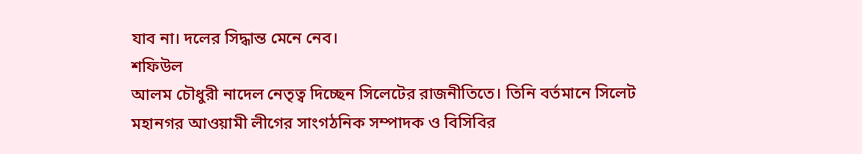যাব না। দলের সিদ্ধান্ত মেনে নেব।
শফিউল
আলম চৌধুরী নাদেল নেতৃত্ব দিচ্ছেন সিলেটের রাজনীতিতে। তিনি বর্তমানে সিলেট
মহানগর আওয়ামী লীগের সাংগঠনিক সম্পাদক ও বিসিবির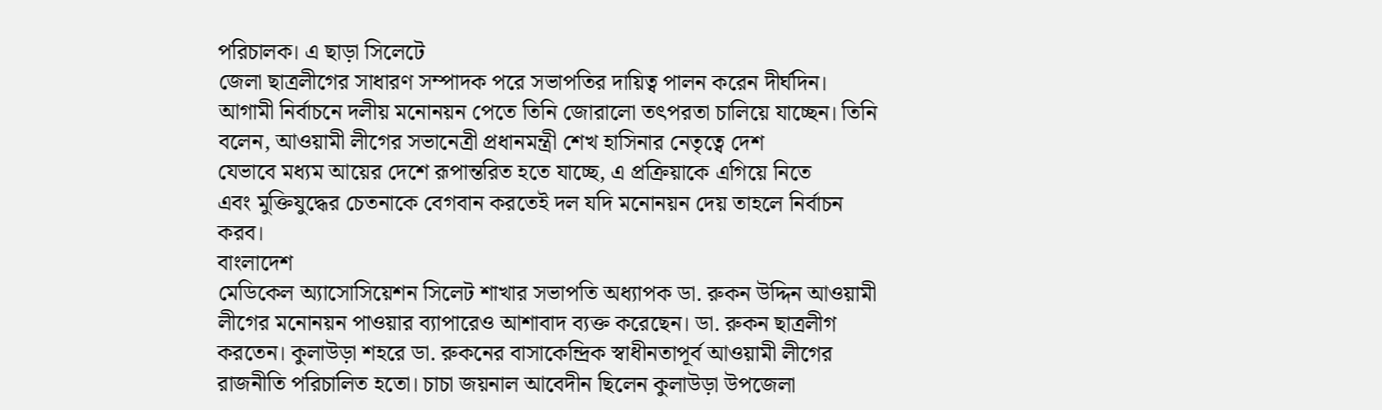পরিচালক। এ ছাড়া সিলেটে
জেলা ছাত্রলীগের সাধারণ সম্পাদক পরে সভাপতির দায়িত্ব পালন করেন দীর্ঘদিন।
আগামী নির্বাচনে দলীয় মনোনয়ন পেতে তিনি জোরালো তৎপরতা চালিয়ে যাচ্ছেন। তিনি
বলেন, আওয়ামী লীগের সভানেত্রী প্রধানমন্ত্রী শেখ হাসিনার নেতৃত্বে দেশ
যেভাবে মধ্যম আয়ের দেশে রূপান্তরিত হতে যাচ্ছে, এ প্রক্রিয়াকে এগিয়ে নিতে
এবং মুক্তিযুদ্ধের চেতনাকে বেগবান করতেই দল যদি মনোনয়ন দেয় তাহলে নির্বাচন
করব।
বাংলাদেশ
মেডিকেল অ্যাসোসিয়েশন সিলেট শাখার সভাপতি অধ্যাপক ডা. রুকন উদ্দিন আওয়ামী
লীগের মনোনয়ন পাওয়ার ব্যাপারেও আশাবাদ ব্যক্ত করেছেন। ডা. রুকন ছাত্রলীগ
করতেন। কুলাউড়া শহরে ডা. রুকনের বাসাকেন্দ্রিক স্বাধীনতাপূর্ব আওয়ামী লীগের
রাজনীতি পরিচালিত হতো। চাচা জয়নাল আবেদীন ছিলেন কুলাউড়া উপজেলা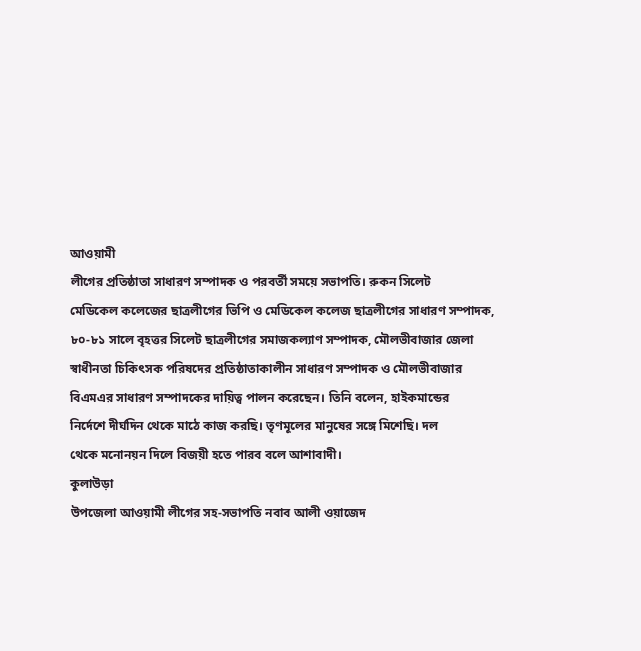আওয়ামী
লীগের প্রতিষ্ঠাতা সাধারণ সম্পাদক ও পরবর্তী সময়ে সভাপতি। রুকন সিলেট
মেডিকেল কলেজের ছাত্রলীগের ভিপি ও মেডিকেল কলেজ ছাত্রলীগের সাধারণ সম্পাদক,
৮০-৮১ সালে বৃহত্তর সিলেট ছাত্রলীগের সমাজকল্যাণ সম্পাদক, মৌলভীবাজার জেলা
স্বাধীনতা চিকিৎসক পরিষদের প্রতিষ্ঠাতাকালীন সাধারণ সম্পাদক ও মৌলভীবাজার
বিএমএর সাধারণ সম্পাদকের দায়িত্ব পালন করেছেন। তিনি বলেন, হাইকমান্ডের
নির্দেশে দীর্ঘদিন থেকে মাঠে কাজ করছি। তৃণমূলের মানুষের সঙ্গে মিশেছি। দল
থেকে মনোনয়ন দিলে বিজয়ী হতে পারব বলে আশাবাদী।
কুলাউড়া
উপজেলা আওয়ামী লীগের সহ-সভাপতি নবাব আলী ওয়াজেদ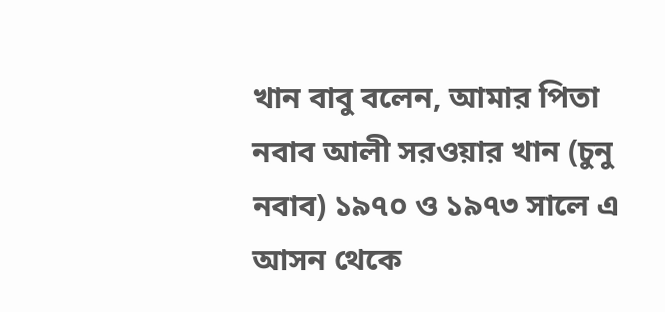খান বাবু বলেন, আমার পিতা
নবাব আলী সরওয়ার খান (চুনু নবাব) ১৯৭০ ও ১৯৭৩ সালে এ আসন থেকে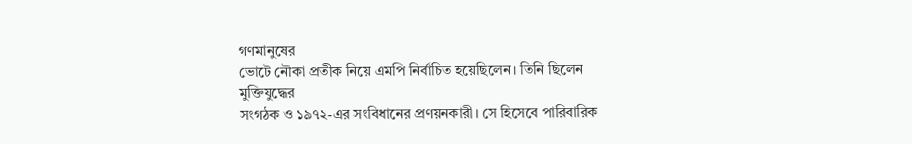গণমানুষের
ভোটে নৌকা প্রতীক নিয়ে এমপি নির্বাচিত হয়েছিলেন। তিনি ছিলেন মুক্তিযুদ্ধের
সংগঠক ও ১৯৭২-এর সংবিধানের প্রণয়নকারী। সে হিসেবে পারিবারিক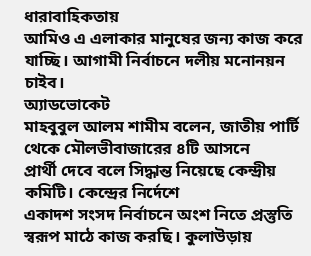ধারাবাহিকতায়
আমিও এ এলাকার মানুষের জন্য কাজ করে যাচ্ছি। আগামী নির্বাচনে দলীয় মনোনয়ন
চাইব।
অ্যাডভোকেট
মাহবুবুল আলম শামীম বলেন, জাতীয় পার্টি থেকে মৌলভীবাজারের ৪টি আসনে
প্রার্থী দেবে বলে সিদ্ধান্ত নিয়েছে কেন্দ্রীয় কমিটি। কেন্দ্রের নির্দেশে
একাদশ সংসদ নির্বাচনে অংশ নিতে প্রস্তুতি স্বরূপ মাঠে কাজ করছি। কুলাউড়ায়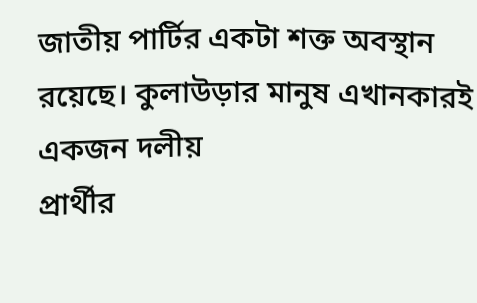জাতীয় পার্টির একটা শক্ত অবস্থান রয়েছে। কুলাউড়ার মানুষ এখানকারই একজন দলীয়
প্রার্থীর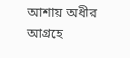আশায় অধীর আগ্রহে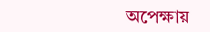অপেক্ষায়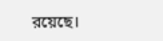রয়েছে।